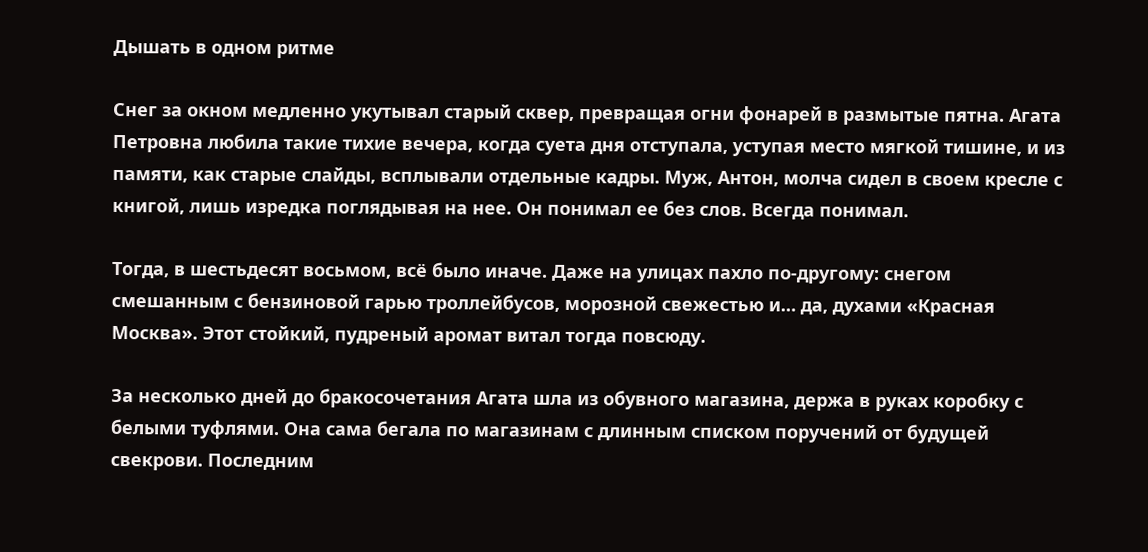Дышать в одном ритме

Снег за окном медленно укутывал старый сквер, превращая огни фонарей в размытые пятна. Агата Петровна любила такие тихие вечера, когда суета дня отступала, уступая место мягкой тишине, и из памяти, как старые слайды, всплывали отдельные кадры. Муж, Антон, молча сидел в своем кресле с книгой, лишь изредка поглядывая на нее. Он понимал ее без слов. Всегда понимал.

Тогда, в шестьдесят восьмом, всё было иначе. Даже на улицах пахло по-другому: снегом смешанным с бензиновой гарью троллейбусов, морозной свежестью и… да, духами «Красная Москва». Этот стойкий, пудреный аромат витал тогда повсюду.

За несколько дней до бракосочетания Агата шла из обувного магазина, держа в руках коробку с белыми туфлями. Она сама бегала по магазинам с длинным списком поручений от будущей свекрови. Последним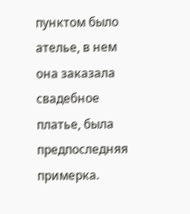пунктом было ателье, в нем она заказала свадебное платье, была предпоследняя примерка.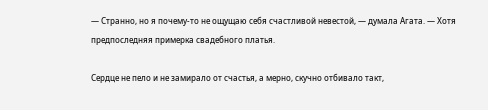— Странно, но я почему-то не ощущаю себя счастливой невестой, — думала Агата. — Хотя предпоследняя примерка свадебного платья.

Сердце не пело и не замирало от счастья, а мерно, скучно отбивало такт,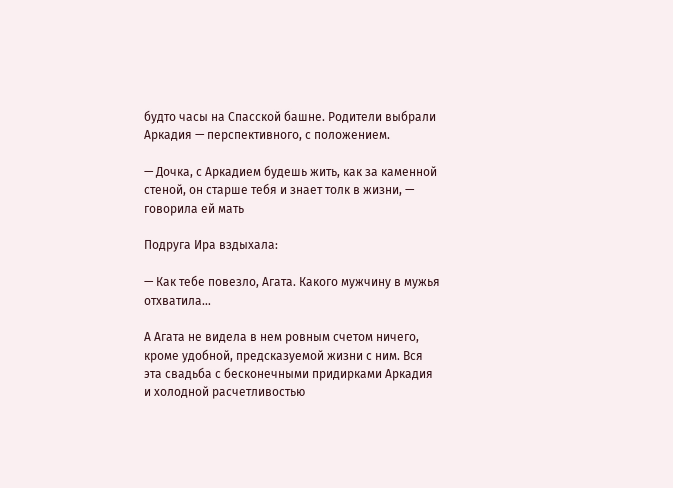будто часы на Спасской башне. Родители выбрали Аркадия — перспективного, с положением.

— Дочка, с Аркадием будешь жить, как за каменной стеной, он старше тебя и знает толк в жизни, — говорила ей мать

Подруга Ира вздыхала:

— Как тебе повезло, Агата. Какого мужчину в мужья отхватила…

А Агата не видела в нем ровным счетом ничего, кроме удобной, предсказуемой жизни с ним. Вся эта свадьба с бесконечными придирками Аркадия и холодной расчетливостью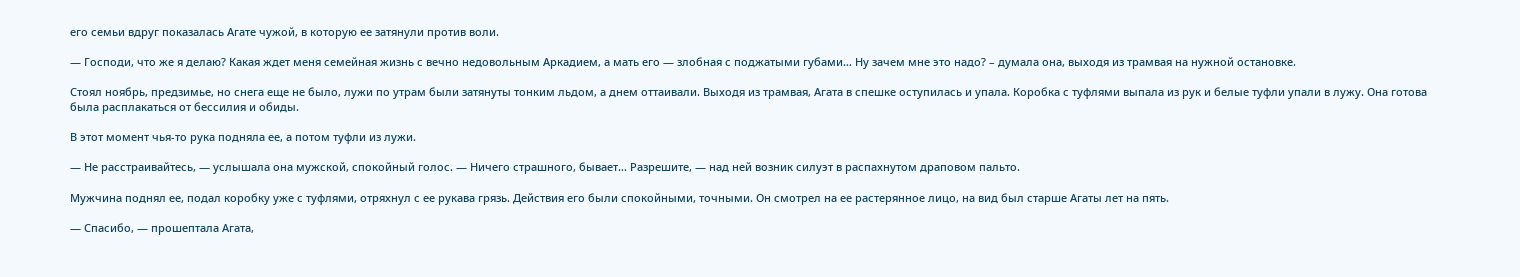его семьи вдруг показалась Агате чужой, в которую ее затянули против воли.

— Господи, что же я делаю? Какая ждет меня семейная жизнь с вечно недовольным Аркадием, а мать его — злобная с поджатыми губами… Ну зачем мне это надо? – думала она, выходя из трамвая на нужной остановке.

Стоял ноябрь, предзимье, но снега еще не было, лужи по утрам были затянуты тонким льдом, а днем оттаивали. Выходя из трамвая, Агата в спешке оступилась и упала. Коробка с туфлями выпала из рук и белые туфли упали в лужу. Она готова была расплакаться от бессилия и обиды.

В этот момент чья-то рука подняла ее, а потом туфли из лужи.

— Не расстраивайтесь, — услышала она мужской, спокойный голос. — Ничего страшного, бывает… Разрешите, — над ней возник силуэт в распахнутом драповом пальто.

Мужчина поднял ее, подал коробку уже с туфлями, отряхнул с ее рукава грязь. Действия его были спокойными, точными. Он смотрел на ее растерянное лицо, на вид был старше Агаты лет на пять.

— Спасибо, — прошептала Агата,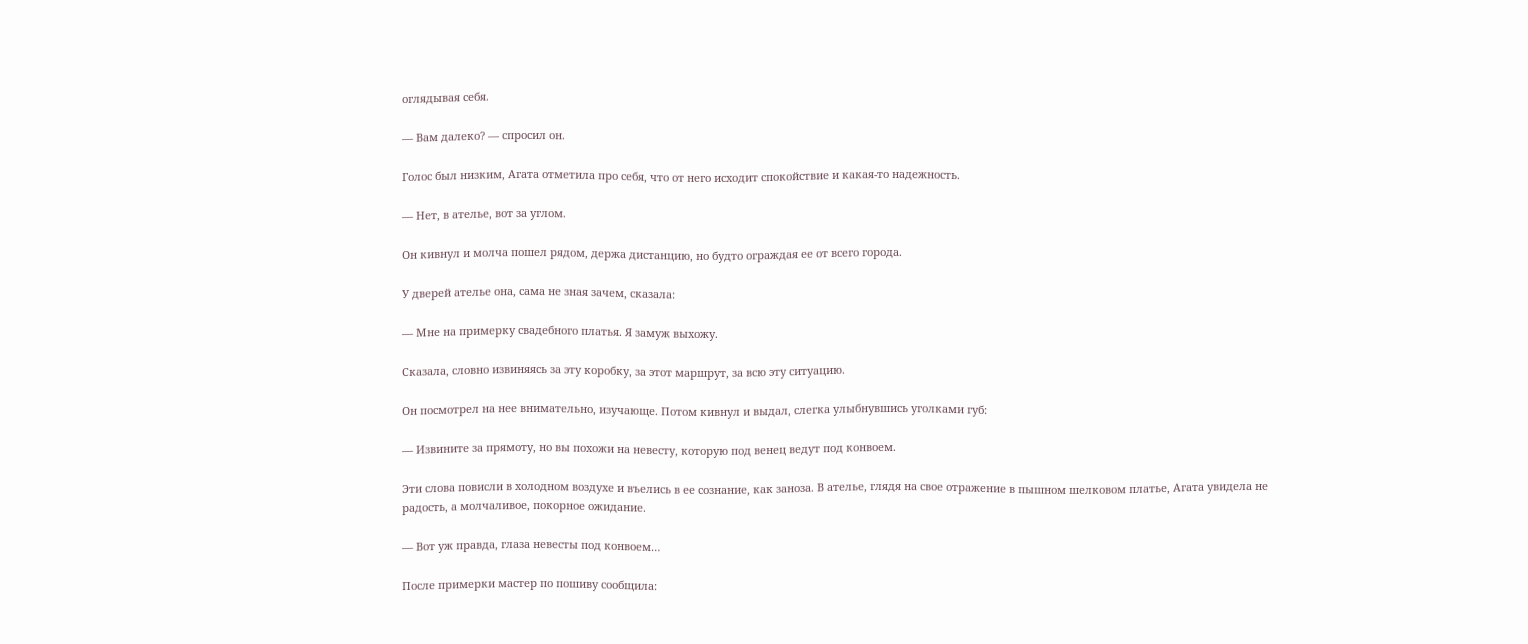оглядывая себя.

— Вам далеко? — спросил он.

Голос был низким, Агата отметила про себя, что от него исходит спокойствие и какая-то надежность.

— Нет, в ателье, вот за углом.

Он кивнул и молча пошел рядом, держа дистанцию, но будто ограждая ее от всего города.

У дверей ателье она, сама не зная зачем, сказала:

— Мне на примерку свадебного платья. Я замуж выхожу.

Сказала, словно извиняясь за эту коробку, за этот маршрут, за всю эту ситуацию.

Он посмотрел на нее внимательно, изучающе. Потом кивнул и выдал, слегка улыбнувшись уголками губ:

— Извините за прямоту, но вы похожи на невесту, которую под венец ведут под конвоем.

Эти слова повисли в холодном воздухе и въелись в ее сознание, как заноза. В ателье, глядя на свое отражение в пышном шелковом платье, Агата увидела не радость, а молчаливое, покорное ожидание.

— Вот уж правда, глаза невесты под конвоем…

После примерки мастер по пошиву сообщила: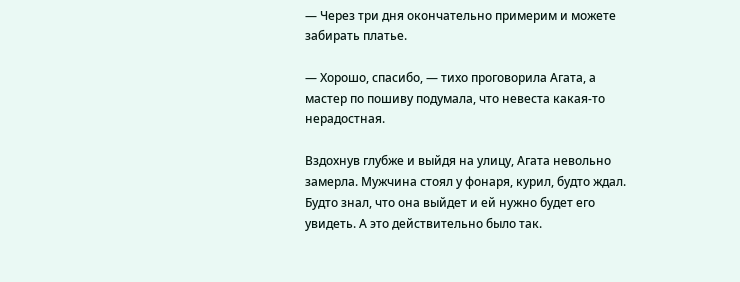— Через три дня окончательно примерим и можете забирать платье.

— Хорошо, спасибо, — тихо проговорила Агата, а мастер по пошиву подумала, что невеста какая-то нерадостная.

Вздохнув глубже и выйдя на улицу, Агата невольно замерла. Мужчина стоял у фонаря, курил, будто ждал. Будто знал, что она выйдет и ей нужно будет его увидеть. А это действительно было так.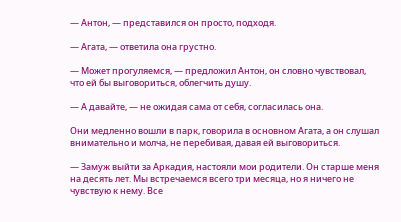— Антон, — представился он просто, подходя.

— Агата, — ответила она грустно.

— Может прогуляемся, — предложил Антон, он словно чувствовал, что ей бы выговориться, облегчить душу.

— А давайте, — не ожидая сама от себя, согласилась она.

Они медленно вошли в парк, говорила в основном Агата, а он слушал внимательно и молча, не перебивая, давая ей выговориться.

— Замуж выйти за Аркадия, настояли мои родители. Он старше меня на десять лет. Мы встречаемся всего три месяца, но я ничего не чувствую к нему. Все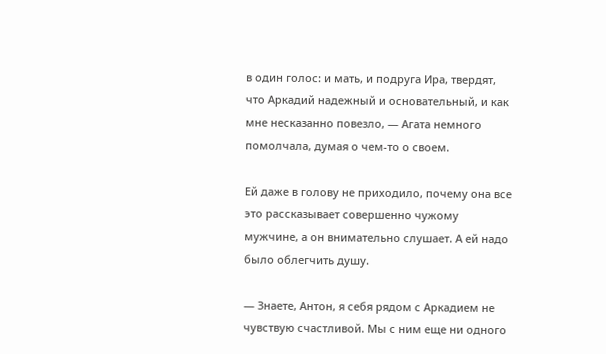в один голос: и мать, и подруга Ира, твердят, что Аркадий надежный и основательный, и как мне несказанно повезло, — Агата немного помолчала, думая о чем-то о своем.

Ей даже в голову не приходило, почему она все это рассказывает совершенно чужому мужчине, а он внимательно слушает. А ей надо было облегчить душу.

— Знаете, Антон, я себя рядом с Аркадием не чувствую счастливой. Мы с ним еще ни одного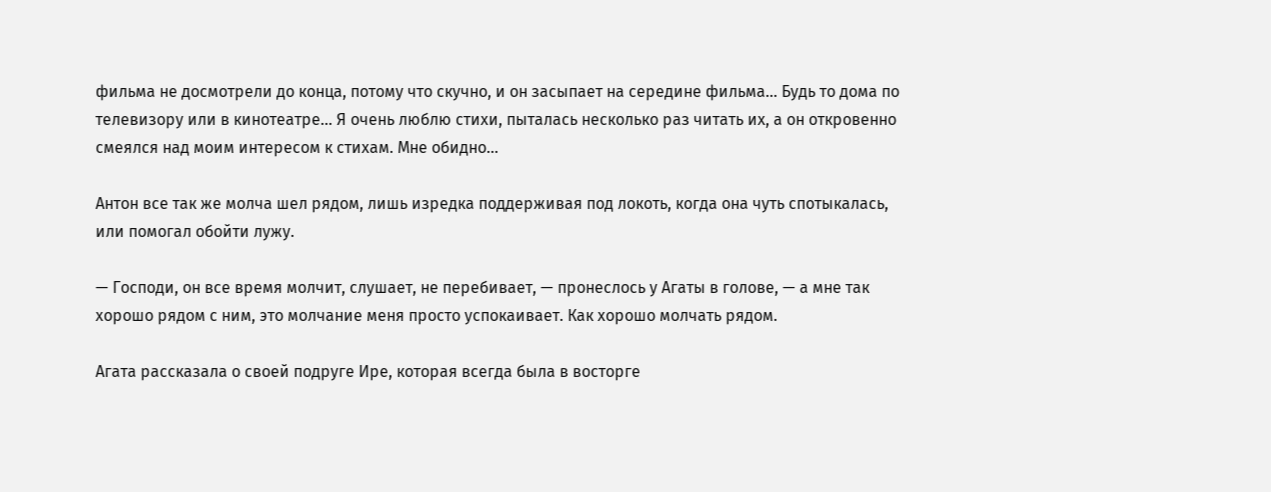фильма не досмотрели до конца, потому что скучно, и он засыпает на середине фильма… Будь то дома по телевизору или в кинотеатре… Я очень люблю стихи, пыталась несколько раз читать их, а он откровенно смеялся над моим интересом к стихам. Мне обидно…

Антон все так же молча шел рядом, лишь изредка поддерживая под локоть, когда она чуть спотыкалась, или помогал обойти лужу.

— Господи, он все время молчит, слушает, не перебивает, — пронеслось у Агаты в голове, — а мне так хорошо рядом с ним, это молчание меня просто успокаивает. Как хорошо молчать рядом.

Агата рассказала о своей подруге Ире, которая всегда была в восторге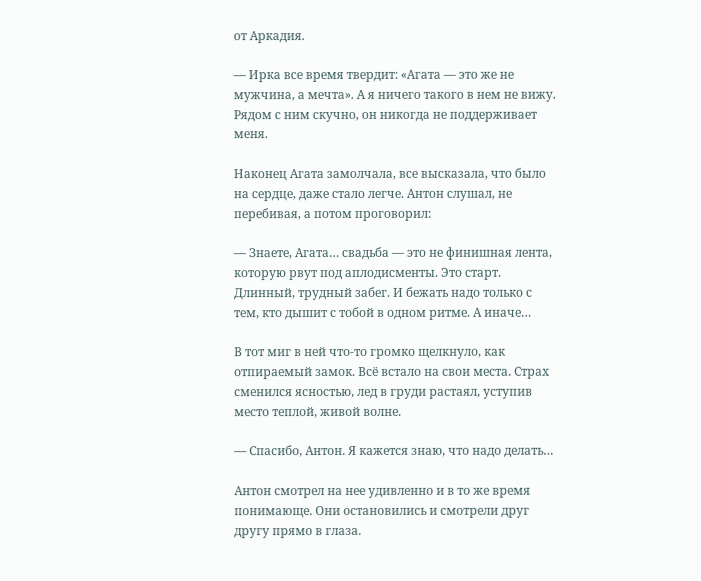от Аркадия.

— Ирка все время твердит: «Агата — это же не мужчина, а мечта». А я ничего такого в нем не вижу. Рядом с ним скучно, он никогда не поддерживает меня.

Наконец Агата замолчала, все высказала, что было на сердце, даже стало легче. Антон слушал, не перебивая, а потом проговорил:

— Знаете, Агата… свадьба — это не финишная лента, которую рвут под аплодисменты. Это старт. Длинный, трудный забег. И бежать надо только с тем, кто дышит с тобой в одном ритме. А иначе…

В тот миг в ней что-то громко щелкнуло, как отпираемый замок. Всё встало на свои места. Страх сменился ясностью, лед в груди растаял, уступив место теплой, живой волне.

— Спасибо, Антон. Я кажется знаю, что надо делать…

Антон смотрел на нее удивленно и в то же время понимающе. Они остановились и смотрели друг другу прямо в глаза.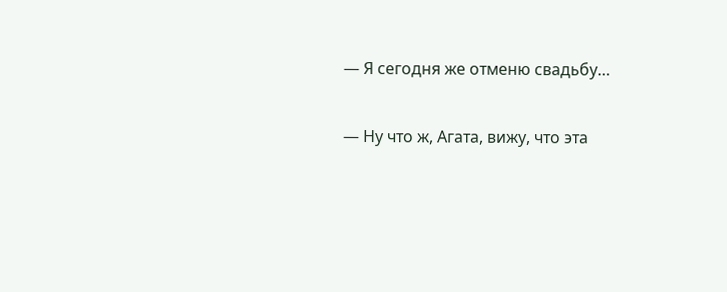— Я сегодня же отменю свадьбу…

— Ну что ж, Агата, вижу, что эта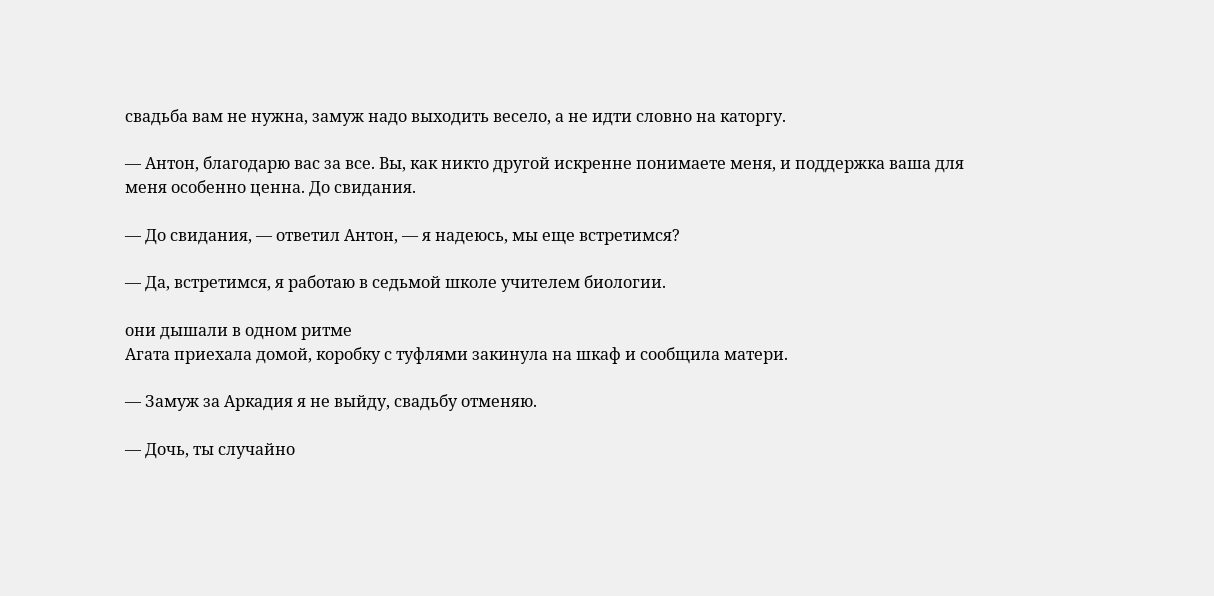свадьба вам не нужна, замуж надо выходить весело, а не идти словно на каторгу.

— Антон, благодарю вас за все. Вы, как никто другой искренне понимаете меня, и поддержка ваша для меня особенно ценна. До свидания.

— До свидания, — ответил Антон, — я надеюсь, мы еще встретимся?

— Да, встретимся, я работаю в седьмой школе учителем биологии.

они дышали в одном ритме
Агата приехала домой, коробку с туфлями закинула на шкаф и сообщила матери.

— Замуж за Аркадия я не выйду, свадьбу отменяю.

— Дочь, ты случайно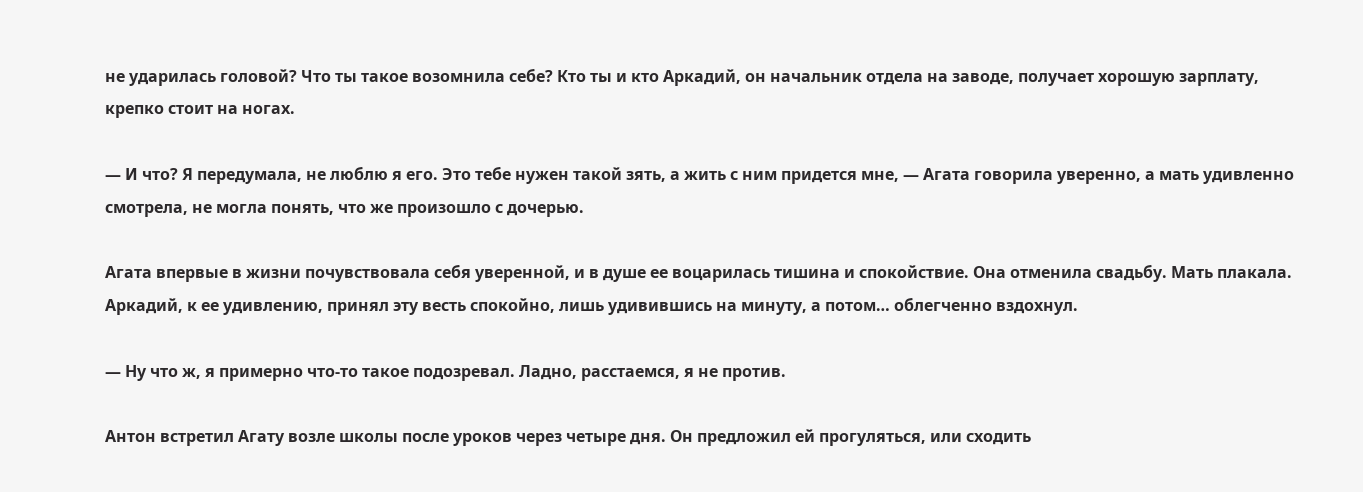не ударилась головой? Что ты такое возомнила себе? Кто ты и кто Аркадий, он начальник отдела на заводе, получает хорошую зарплату, крепко стоит на ногах.

— И что? Я передумала, не люблю я его. Это тебе нужен такой зять, а жить с ним придется мне, — Агата говорила уверенно, а мать удивленно смотрела, не могла понять, что же произошло с дочерью.

Агата впервые в жизни почувствовала себя уверенной, и в душе ее воцарилась тишина и спокойствие. Она отменила свадьбу. Мать плакала. Аркадий, к ее удивлению, принял эту весть спокойно, лишь удивившись на минуту, а потом… облегченно вздохнул.

— Ну что ж, я примерно что-то такое подозревал. Ладно, расстаемся, я не против.

Антон встретил Агату возле школы после уроков через четыре дня. Он предложил ей прогуляться, или сходить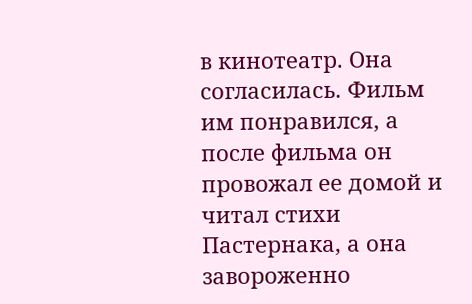в кинотеатр. Она согласилась. Фильм им понравился, а после фильма он провожал ее домой и читал стихи Пастернака, а она завороженно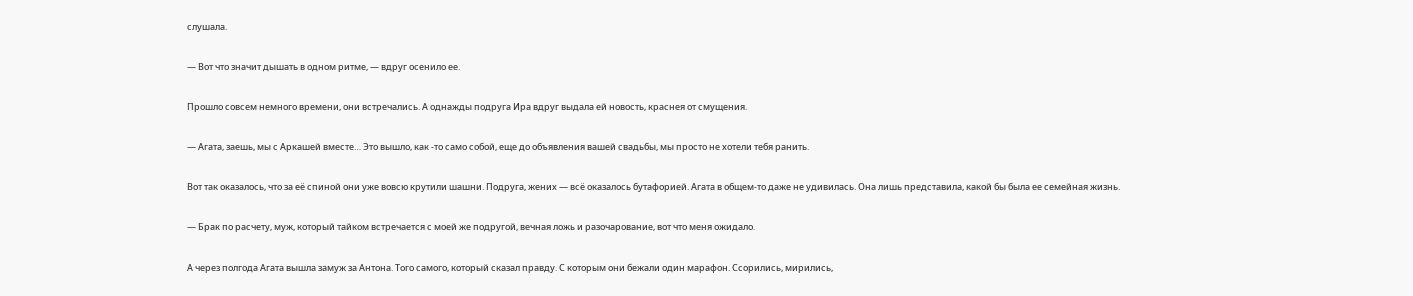слушала.

— Вот что значит дышать в одном ритме, — вдруг осенило ее.

Прошло совсем немного времени, они встречались. А однажды подруга Ира вдруг выдала ей новость, краснея от смущения.

— Агата, заешь, мы с Аркашей вместе… Это вышло, как -то само собой, еще до объявления вашей свадьбы, мы просто не хотели тебя ранить.

Вот так оказалось, что за её спиной они уже вовсю крутили шашни. Подруга, жених — всё оказалось бутафорией. Агата в общем-то даже не удивилась. Она лишь представила, какой бы была ее семейная жизнь.

— Брак по расчету, муж, который тайком встречается с моей же подругой, вечная ложь и разочарование, вот что меня ожидало.

А через полгода Агата вышла замуж за Антона. Того самого, который сказал правду. С которым они бежали один марафон. Ссорились, мирились,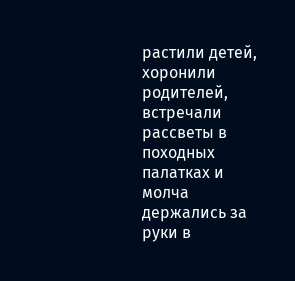растили детей, хоронили родителей, встречали рассветы в походных палатках и молча держались за руки в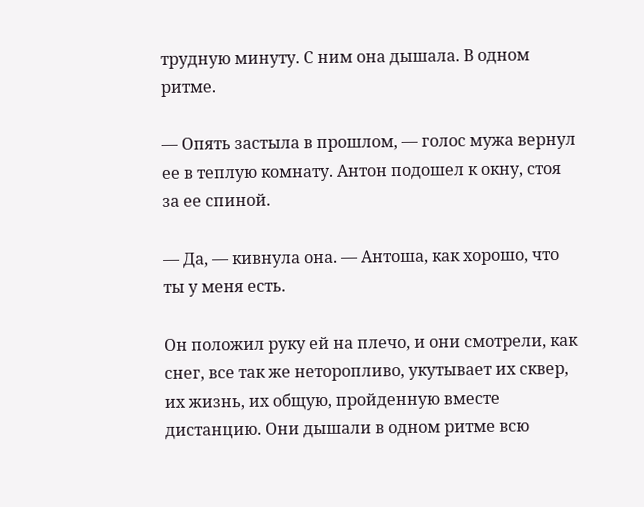трудную минуту. С ним она дышала. В одном ритме.

— Опять застыла в прошлом, — голос мужа вернул ее в теплую комнату. Антон подошел к окну, стоя за ее спиной.

— Да, — кивнула она. — Антоша, как хорошо, что ты у меня есть.

Он положил руку ей на плечо, и они смотрели, как снег, все так же неторопливо, укутывает их сквер, их жизнь, их общую, пройденную вместе дистанцию. Они дышали в одном ритме всю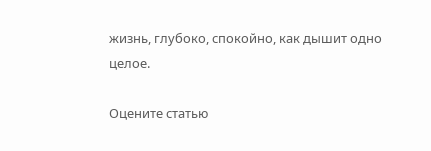жизнь, глубоко, спокойно, как дышит одно целое.

Оцените статью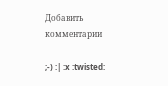Добавить комментарии

;-) :| :x :twisted: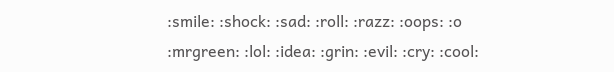:smile: :shock: :sad: :roll: :razz: :oops: :o :mrgreen: :lol: :idea: :grin: :evil: :cry: :cool: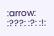:arrow: :???: :?: :!: